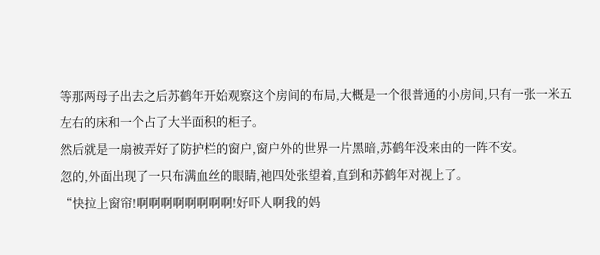等那两母子出去之后苏鹤年开始观察这个房间的布局,大概是一个很普通的小房间,只有一张一米五左右的床和一个占了大半面积的柜子。
然后就是一扇被弄好了防护栏的窗户,窗户外的世界一片黑暗,苏鹤年没来由的一阵不安。
忽的,外面出现了一只布满血丝的眼睛,祂四处张望着,直到和苏鹤年对视上了。
“快拉上窗帘!啊啊啊啊啊啊啊啊!好吓人啊我的妈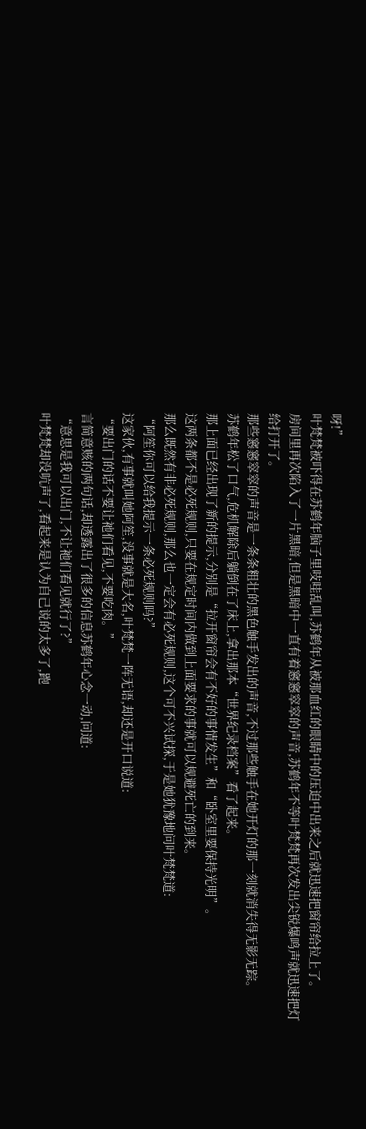呀!”
叶梵梵被吓得在苏鹤年脑子里吱哇乱叫,苏鹤年从被那血红的眼睛中的压迫中出来之后就迅速把窗帘给拉上了。
房间里再次陷入了一片黑暗,但是黑暗中一直有着窸窸窣窣的声音,苏鹤年不等叶梵梵再次发出尖锐爆鸣声就迅速把灯给打开了。
那些窸窸窣窣的声音是一条条粗壮的黑色触手发出的声音,不过那些触手在她开灯的那一刻就消失得无影无踪。
苏鹤年松了口气,危机解除后躺倒在了床上,拿出那本“世界纪录档案”看了起来。
那上面已经出现了新的提示,分别是“拉开窗帘会有不好的事情发生”和“卧室里要保持光明”。
这两条都不是必死规则,只要在规定时间内做到上面要求的事就可以规避死亡的到来。
那么既然有非必死规则,那么也一定会有必死规则,这个可不兴试探,于是她犹豫地问叶梵梵道:
“阿笙你可以给我提示一条必死规则吗?”
这家伙,有事就叫她阿笙,没事就是大名,叶梵梵一阵无语,却还是开口说道:
“要出门的话不要让祂们看见,不要吃肉。”
言简意赅的两句话,却透露出了很多的信息苏鹤年心念一动,问道:
“意思是我可以出门,不让祂们看见就行了?”
叶梵梵却没吭声了,看起来是认为自己说的太多了,跑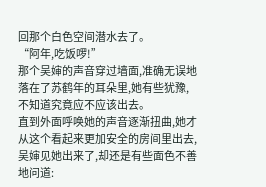回那个白色空间潜水去了。
“阿年,吃饭啰!”
那个吴婶的声音穿过墙面,准确无误地落在了苏鹤年的耳朵里,她有些犹豫,不知道究竟应不应该出去。
直到外面呼唤她的声音逐渐扭曲,她才从这个看起来更加安全的房间里出去,吴婶见她出来了,却还是有些面色不善地问道: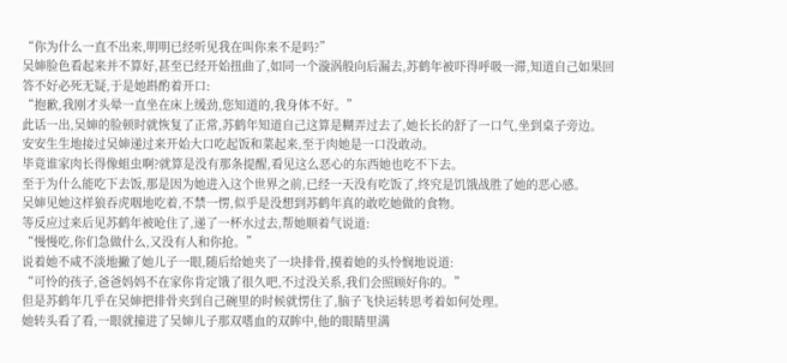“你为什么一直不出来,明明已经听见我在叫你来不是吗?”
吴婶脸色看起来并不算好,甚至已经开始扭曲了,如同一个漩涡般向后漏去,苏鹤年被吓得呼吸一滞,知道自己如果回答不好必死无疑,于是她斟酌着开口:
“抱歉,我刚才头晕一直坐在床上缓劲,您知道的,我身体不好。”
此话一出,吴婶的脸顿时就恢复了正常,苏鹤年知道自己这算是糊弄过去了,她长长的舒了一口气,坐到桌子旁边。
安安生生地接过吴婶递过来开始大口吃起饭和菜起来,至于肉她是一口没敢动。
毕竟谁家肉长得像蛆虫啊?就算是没有那条提醒,看见这么恶心的东西她也吃不下去。
至于为什么能吃下去饭,那是因为她进入这个世界之前,已经一天没有吃饭了,终究是饥饿战胜了她的恶心感。
吴婶见她这样狼吞虎咽地吃着,不禁一愣,似乎是没想到苏鹤年真的敢吃她做的食物。
等反应过来后见苏鹤年被呛住了,递了一杯水过去,帮她顺着气说道:
“慢慢吃,你们急做什么,又没有人和你抢。”
说着她不咸不淡地撇了她儿子一眼,随后给她夹了一块排骨,摸着她的头怜悯地说道:
“可怜的孩子,爸爸妈妈不在家你肯定饿了很久吧,不过没关系,我们会照顾好你的。”
但是苏鹤年几乎在吴婶把排骨夹到自己碗里的时候就愣住了,脑子飞快运转思考着如何处理。
她转头看了看,一眼就撞进了吴婶儿子那双嗜血的双眸中,他的眼睛里满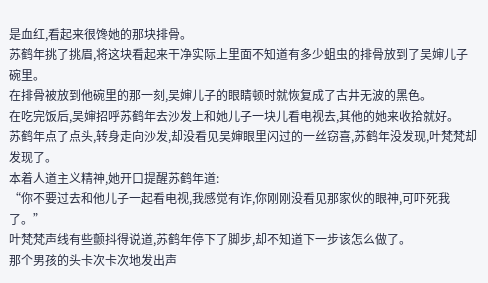是血红,看起来很馋她的那块排骨。
苏鹤年挑了挑眉,将这块看起来干净实际上里面不知道有多少蛆虫的排骨放到了吴婶儿子碗里。
在排骨被放到他碗里的那一刻,吴婶儿子的眼睛顿时就恢复成了古井无波的黑色。
在吃完饭后,吴婶招呼苏鹤年去沙发上和她儿子一块儿看电视去,其他的她来收拾就好。
苏鹤年点了点头,转身走向沙发,却没看见吴婶眼里闪过的一丝窃喜,苏鹤年没发现,叶梵梵却发现了。
本着人道主义精神,她开口提醒苏鹤年道:
“你不要过去和他儿子一起看电视,我感觉有诈,你刚刚没看见那家伙的眼神,可吓死我了。”
叶梵梵声线有些颤抖得说道,苏鹤年停下了脚步,却不知道下一步该怎么做了。
那个男孩的头卡次卡次地发出声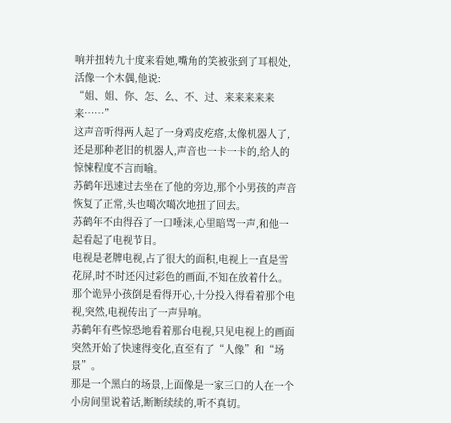响并扭转九十度来看她,嘴角的笑被张到了耳根处,活像一个木偶,他说:
“姐、姐、你、怎、么、不、过、来来来来来来……”
这声音听得两人起了一身鸡皮疙瘩,太像机器人了,还是那种老旧的机器人,声音也一卡一卡的,给人的惊悚程度不言而喻。
苏鹤年迅速过去坐在了他的旁边,那个小男孩的声音恢复了正常,头也噶次噶次地扭了回去。
苏鹤年不由得吞了一口唾沫,心里暗骂一声,和他一起看起了电视节目。
电视是老牌电视,占了很大的面积,电视上一直是雪花屏,时不时还闪过彩色的画面,不知在放着什么。
那个诡异小孩倒是看得开心,十分投入得看着那个电视,突然,电视传出了一声异响。
苏鹤年有些惊恐地看着那台电视,只见电视上的画面突然开始了快速得变化,直至有了“人像”和“场景”。
那是一个黑白的场景,上面像是一家三口的人在一个小房间里说着话,断断续续的,听不真切。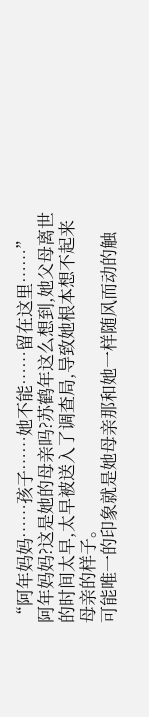“阿年妈妈……孩子……她不能……留在这里……”
阿年妈妈?这是她的母亲吗?苏鹤年这么想到,她父母离世的时间太早,太早被送入了调查局,导致她根本想不起来母亲的样子。
可能唯一的印象就是她母亲那和她一样随风而动的触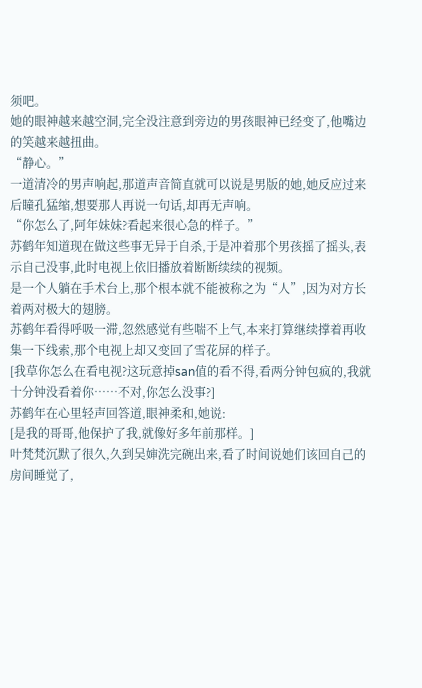须吧。
她的眼神越来越空洞,完全没注意到旁边的男孩眼神已经变了,他嘴边的笑越来越扭曲。
“静心。”
一道清冷的男声响起,那道声音简直就可以说是男版的她,她反应过来后瞳孔猛缩,想要那人再说一句话,却再无声响。
“你怎么了,阿年妹妹?看起来很心急的样子。”
苏鹤年知道现在做这些事无异于自杀,于是冲着那个男孩摇了摇头,表示自己没事,此时电视上依旧播放着断断续续的视频。
是一个人躺在手术台上,那个根本就不能被称之为“人”,因为对方长着两对极大的翅膀。
苏鹤年看得呼吸一滞,忽然感觉有些喘不上气,本来打算继续撑着再收集一下线索,那个电视上却又变回了雪花屏的样子。
[我草你怎么在看电视?这玩意掉san值的看不得,看两分钟包疯的,我就十分钟没看着你……不对,你怎么没事?]
苏鹤年在心里轻声回答道,眼神柔和,她说:
[是我的哥哥,他保护了我,就像好多年前那样。]
叶梵梵沉默了很久,久到吴婶洗完碗出来,看了时间说她们该回自己的房间睡觉了,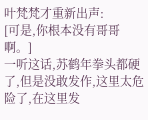叶梵梵才重新出声:
[可是,你根本没有哥哥啊。]
一听这话,苏鹤年拳头都硬了,但是没敢发作,这里太危险了,在这里发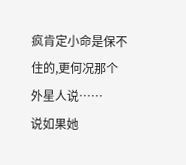疯肯定小命是保不住的,更何况那个外星人说……
说如果她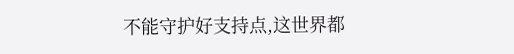不能守护好支持点,这世界都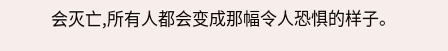会灭亡,所有人都会变成那幅令人恐惧的样子。